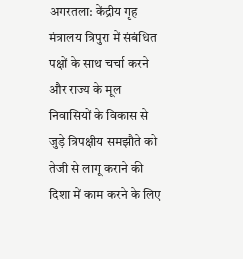अगरतला: केंद्रीय गृह मंत्रालय त्रिपुरा में संबंधित पक्षों के साथ चर्चा करने और राज्य के मूल निवासियों के विकास से जुड़े त्रिपक्षीय समझौते को तेजी से लागू कराने की दिशा में काम करने के लिए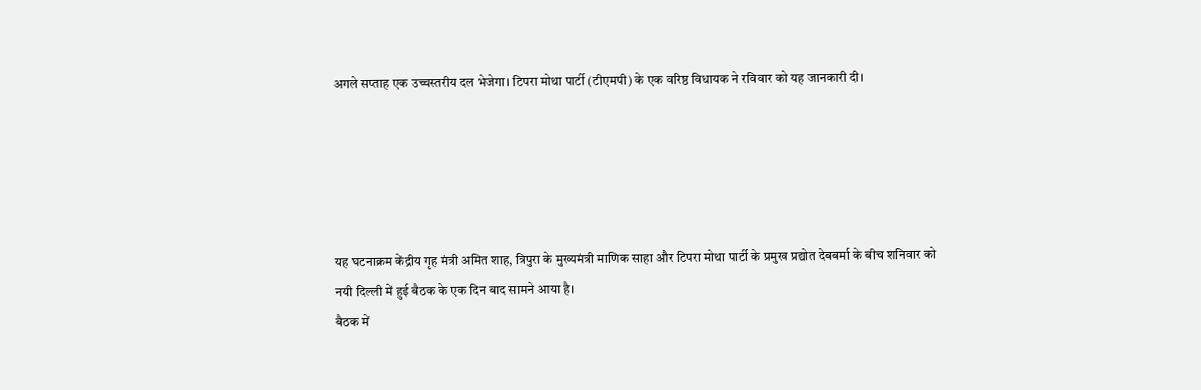अगले सप्ताह एक उच्चस्तरीय दल भेजेगा। टिपरा मोथा पार्टी (टीएमपी) के एक वरिष्ठ विधायक ने रविवार को यह जानकारी दी।





यह घटनाक्रम केंद्रीय गृह मंत्री अमित शाह, त्रिपुरा के मुख्यमंत्री माणिक साहा और टिपरा मोथा पार्टी के प्रमुख प्रद्योत देबबर्मा के बीच शनिवार को नयी दिल्ली में हुई बैठक के एक दिन बाद सामने आया है।
बैठक में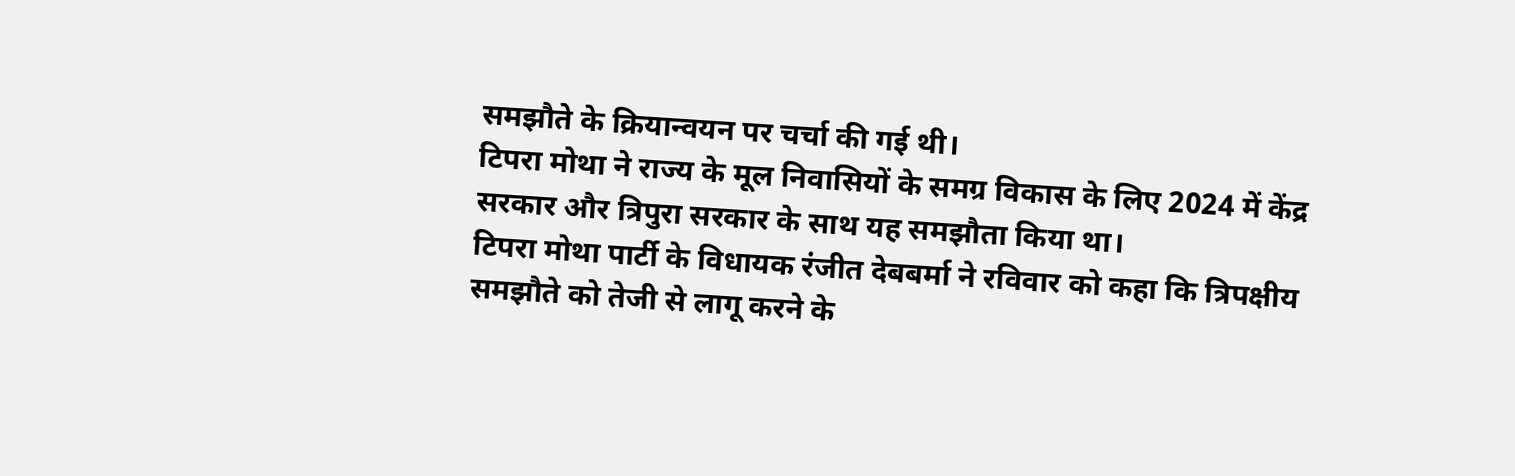समझौते के क्रियान्वयन पर चर्चा की गई थी।
टिपरा मोथा ने राज्य के मूल निवासियों के समग्र विकास के लिए 2024 में केंद्र सरकार और त्रिपुरा सरकार के साथ यह समझौता किया था।
टिपरा मोथा पार्टी के विधायक रंजीत देबबर्मा ने रविवार को कहा कि त्रिपक्षीय समझौते को तेजी से लागू करने के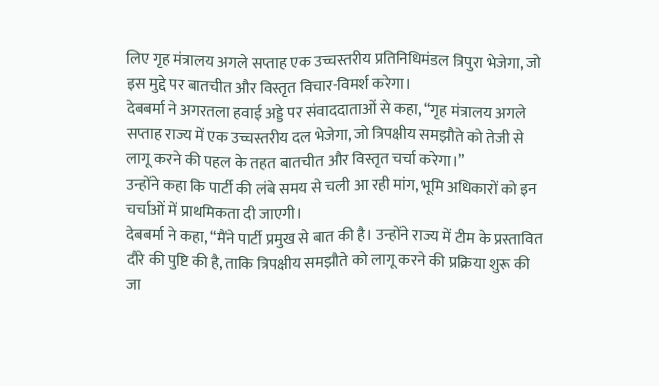लिए गृह मंत्रालय अगले सप्ताह एक उच्चस्तरीय प्रतिनिधिमंडल त्रिपुरा भेजेगा, जो इस मुद्दे पर बातचीत और विस्तृत विचार-विमर्श करेगा।
देबबर्मा ने अगरतला हवाई अड्डे पर संवाददाताओं से कहा, “गृह मंत्रालय अगले सप्ताह राज्य में एक उच्चस्तरीय दल भेजेगा, जो त्रिपक्षीय समझौते को तेजी से लागू करने की पहल के तहत बातचीत और विस्तृत चर्चा करेगा।”
उन्होंने कहा कि पार्टी की लंबे समय से चली आ रही मांग, भूमि अधिकारों को इन चर्चाओं में प्राथमिकता दी जाएगी।
देबबर्मा ने कहा, “मैंने पार्टी प्रमुख से बात की है। उन्होंने राज्य में टीम के प्रस्तावित दौरे की पुष्टि की है, ताकि त्रिपक्षीय समझौते को लागू करने की प्रक्रिया शुरू की जा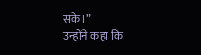सके।”
उन्होंने कहा कि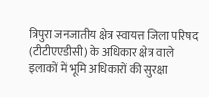त्रिपुरा जनजातीय क्षेत्र स्वायत्त जिला परिषद (टीटीएएडीसी) के अधिकार क्षेत्र वाले इलाकों में भूमि अधिकारों की सुरक्षा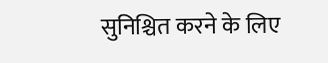सुनिश्चित करने के लिए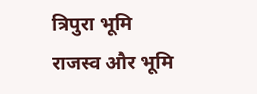त्रिपुरा भूमि राजस्व और भूमि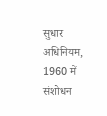सुधार अधिनियम, 1960 में संशोधन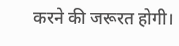करने की जरूरत होगी।